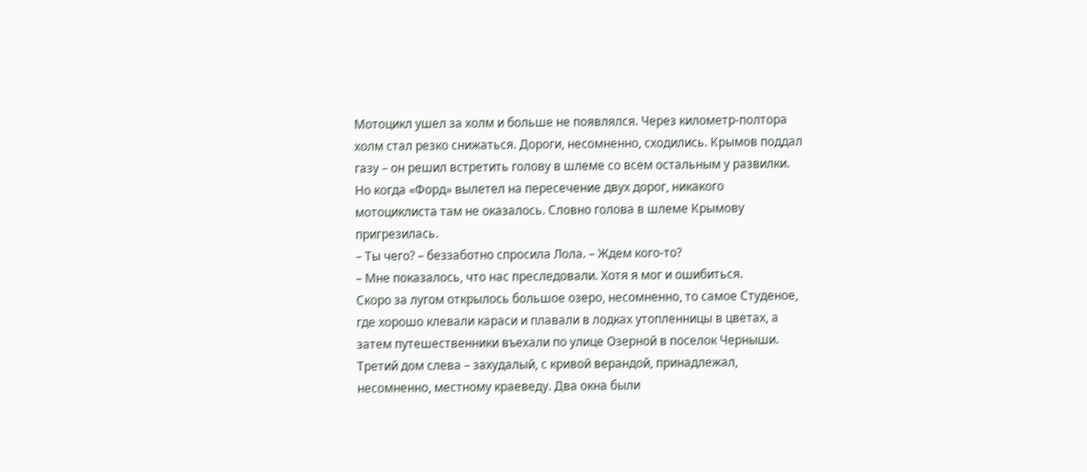Мотоцикл ушел за холм и больше не появлялся. Через километр-полтора холм стал резко снижаться. Дороги, несомненно, сходились. Крымов поддал газу – он решил встретить голову в шлеме со всем остальным у развилки. Но когда «Форд» вылетел на пересечение двух дорог, никакого мотоциклиста там не оказалось. Словно голова в шлеме Крымову пригрезилась.
– Ты чего? – беззаботно спросила Лола. – Ждем кого-то?
– Мне показалось, что нас преследовали. Хотя я мог и ошибиться.
Скоро за лугом открылось большое озеро, несомненно, то самое Студеное, где хорошо клевали караси и плавали в лодках утопленницы в цветах, а затем путешественники въехали по улице Озерной в поселок Черныши.
Третий дом слева – захудалый, с кривой верандой, принадлежал, несомненно, местному краеведу. Два окна были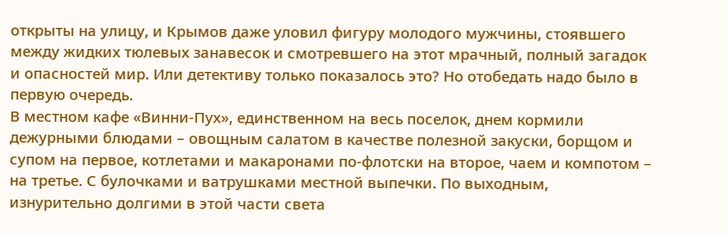открыты на улицу, и Крымов даже уловил фигуру молодого мужчины, стоявшего между жидких тюлевых занавесок и смотревшего на этот мрачный, полный загадок и опасностей мир. Или детективу только показалось это? Но отобедать надо было в первую очередь.
В местном кафе «Винни-Пух», единственном на весь поселок, днем кормили дежурными блюдами – овощным салатом в качестве полезной закуски, борщом и супом на первое, котлетами и макаронами по-флотски на второе, чаем и компотом – на третье. С булочками и ватрушками местной выпечки. По выходным, изнурительно долгими в этой части света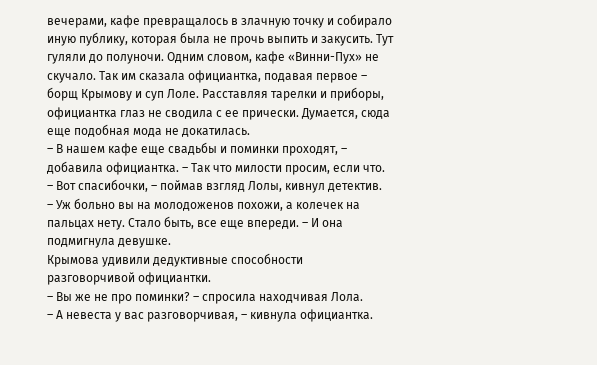вечерами, кафе превращалось в злачную точку и собирало иную публику, которая была не прочь выпить и закусить. Тут гуляли до полуночи. Одним словом, кафе «Винни-Пух» не скучало. Так им сказала официантка, подавая первое – борщ Крымову и суп Лоле. Расставляя тарелки и приборы, официантка глаз не сводила с ее прически. Думается, сюда еще подобная мода не докатилась.
– В нашем кафе еще свадьбы и поминки проходят, – добавила официантка. – Так что милости просим, если что.
– Вот спасибочки, – поймав взгляд Лолы, кивнул детектив.
– Уж больно вы на молодоженов похожи, а колечек на пальцах нету. Стало быть, все еще впереди. – И она подмигнула девушке.
Крымова удивили дедуктивные способности разговорчивой официантки.
– Вы же не про поминки? – спросила находчивая Лола.
– А невеста у вас разговорчивая, – кивнула официантка.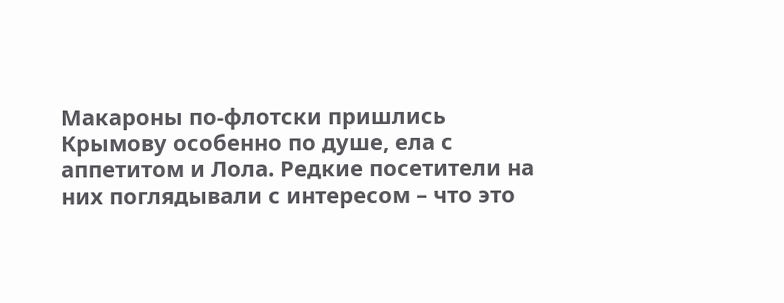Макароны по-флотски пришлись Крымову особенно по душе, ела с аппетитом и Лола. Редкие посетители на них поглядывали с интересом – что это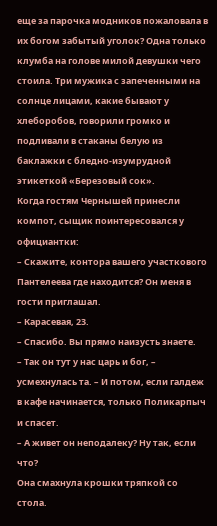еще за парочка модников пожаловала в их богом забытый уголок? Одна только клумба на голове милой девушки чего стоила. Три мужика с запеченными на солнце лицами, какие бывают у хлеборобов, говорили громко и подливали в стаканы белую из баклажки с бледно-изумрудной этикеткой «Березовый сок».
Когда гостям Чернышей принесли компот, сыщик поинтересовался у официантки:
– Скажите, контора вашего участкового Пантелеева где находится? Он меня в гости приглашал.
– Карасевая, 23.
– Спасибо. Вы прямо наизусть знаете.
– Так он тут у нас царь и бог, – усмехнулась та. – И потом, если галдеж в кафе начинается, только Поликарпыч и спасет.
– А живет он неподалеку? Ну так, если что?
Она смахнула крошки тряпкой со стола.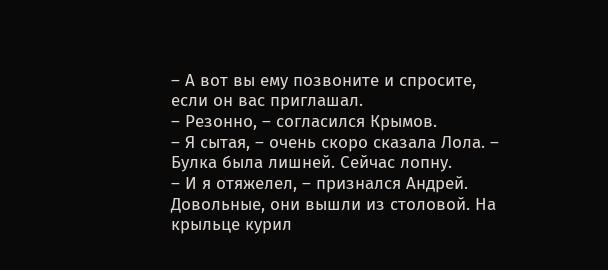– А вот вы ему позвоните и спросите, если он вас приглашал.
– Резонно, – согласился Крымов.
– Я сытая, – очень скоро сказала Лола. – Булка была лишней. Сейчас лопну.
– И я отяжелел, – признался Андрей.
Довольные, они вышли из столовой. На крыльце курил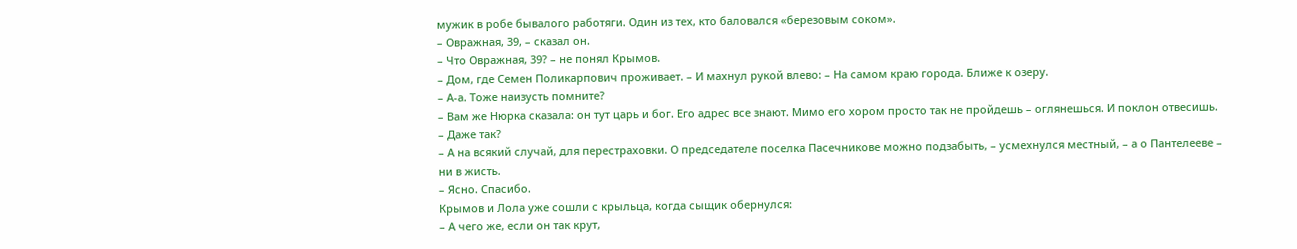мужик в робе бывалого работяги. Один из тех, кто баловался «березовым соком».
– Овражная, 39, – сказал он.
– Что Овражная, 39? – не понял Крымов.
– Дом, где Семен Поликарпович проживает. – И махнул рукой влево: – На самом краю города. Ближе к озеру.
– А-а. Тоже наизусть помните?
– Вам же Нюрка сказала: он тут царь и бог. Его адрес все знают. Мимо его хором просто так не пройдешь – оглянешься. И поклон отвесишь.
– Даже так?
– А на всякий случай, для перестраховки. О председателе поселка Пасечникове можно подзабыть, – усмехнулся местный, – а о Пантелееве – ни в жисть.
– Ясно. Спасибо.
Крымов и Лола уже сошли с крыльца, когда сыщик обернулся:
– А чего же, если он так крут,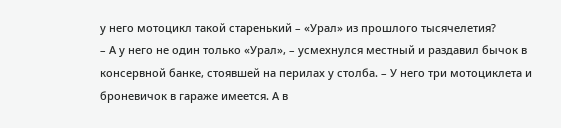у него мотоцикл такой старенький – «Урал» из прошлого тысячелетия?
– А у него не один только «Урал», – усмехнулся местный и раздавил бычок в консервной банке, стоявшей на перилах у столба. – У него три мотоциклета и броневичок в гараже имеется. А в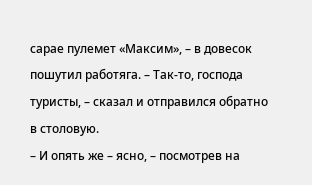сарае пулемет «Максим», – в довесок пошутил работяга. – Так-то, господа туристы, – сказал и отправился обратно в столовую.
– И опять же – ясно, – посмотрев на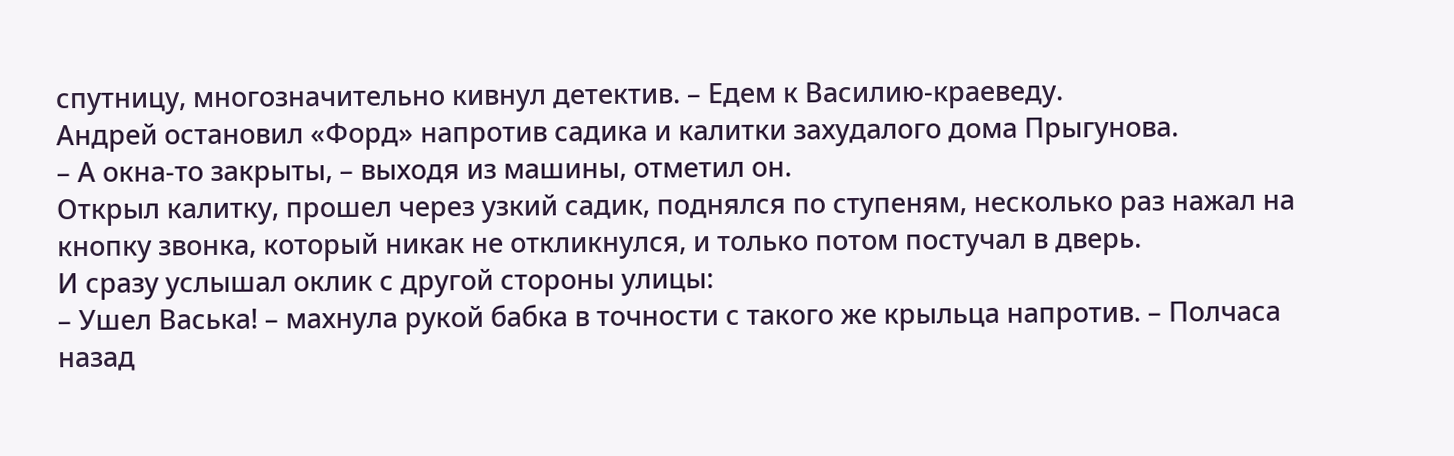спутницу, многозначительно кивнул детектив. – Едем к Василию-краеведу.
Андрей остановил «Форд» напротив садика и калитки захудалого дома Прыгунова.
– А окна-то закрыты, – выходя из машины, отметил он.
Открыл калитку, прошел через узкий садик, поднялся по ступеням, несколько раз нажал на кнопку звонка, который никак не откликнулся, и только потом постучал в дверь.
И сразу услышал оклик с другой стороны улицы:
– Ушел Васька! – махнула рукой бабка в точности с такого же крыльца напротив. – Полчаса назад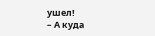ушел!
– А куда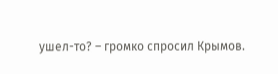ушел-то? – громко спросил Крымов.